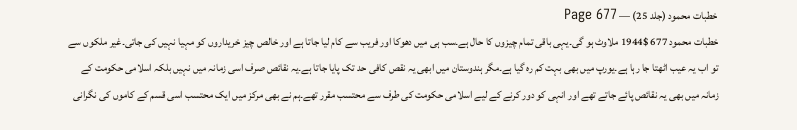خطبات محمود (جلد 25) — Page 677
خطبات محمود 677 $1944 ملاوٹ ہو گی۔یہی باقی تمام چیزوں کا حال ہے۔سب ہی میں دھوکا اور فریب سے کام لیا جاتا ہے اور خالص چیز خریداروں کو مہیا نہیں کی جاتی۔غیر ملکوں سے تو اب یہ عیب اٹھتا جا رہا ہے۔یورپ میں بھی بہت کم رہ گیا ہے۔مگر ہندوستان میں ابھی یہ نقص کافی حد تک پایا جاتا ہے۔یہ نقائص صرف اسی زمانہ میں نہیں بلکہ اسلامی حکومت کے زمانہ میں بھی یہ نقائص پائے جاتے تھے اور انہی کو دور کرنے کے لیے اسلامی حکومت کی طرف سے محتسب مقرر تھے۔ہم نے بھی مرکز میں ایک محتسب اسی قسم کے کاموں کی نگرانی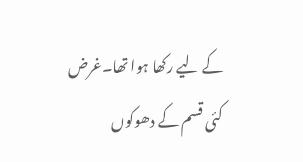کے لیے رکھا ہوا تھا۔غرض کئی قسم کے دھوکوں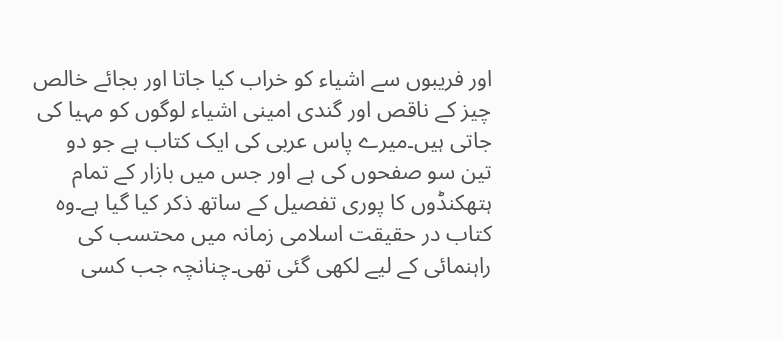اور فریبوں سے اشیاء کو خراب کیا جاتا اور بجائے خالص چیز کے ناقص اور گندی امینی اشیاء لوگوں کو مہیا کی جاتی ہیں۔میرے پاس عربی کی ایک کتاب ہے جو دو تین سو صفحوں کی ہے اور جس میں بازار کے تمام ہتھکنڈوں کا پوری تفصیل کے ساتھ ذکر کیا گیا ہے۔وہ کتاب در حقیقت اسلامی زمانہ میں محتسب کی راہنمائی کے لیے لکھی گئی تھی۔چنانچہ جب کسی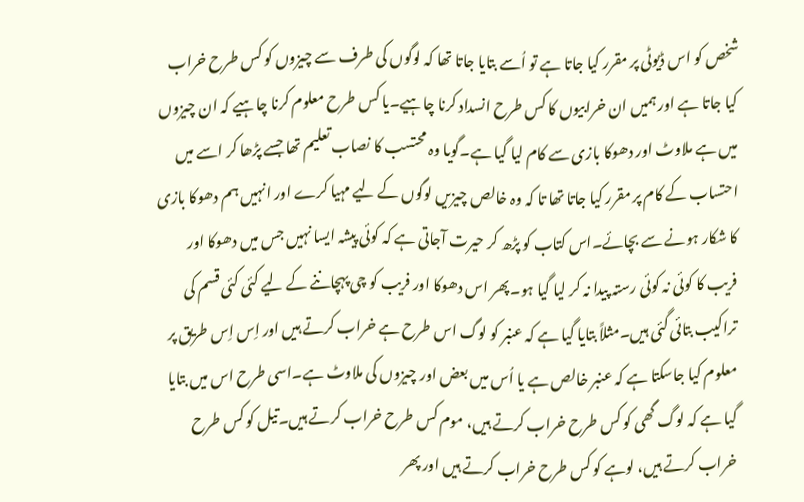شخص کو اس ڈیوٹی پر مقرر کیا جاتا ہے تو اُسے بتایا جاتا تھا کہ لوگوں کی طرف سے چیزوں کو کس طرح خراب کیا جاتا ہے اور ہمیں ان خرابیوں کا کس طرح انسداد کرنا چاہیے۔یا کس طرح معلوم کرنا چاہیے کہ ان چیزوں میں ہے ملاوٹ اور دھوکا بازی سے کام لیا گیا ہے۔گویا وہ محتسب کا نصاب تعلیم تھا جسے پڑھا کر اسے میں احتساب کے کام پر مقرر کیا جاتا تھا تا کہ وہ خالص چیزیں لوگوں کے لیے مہیا کرے اور انہیں ہم دھوکا بازی کا شکار ہونے سے بچائے۔اس کتاب کو پڑھ کر حیرت آجاتی ہے کہ کوئی پیشہ ایسا نہیں جس میں دھوکا اور فریب کا کوئی نہ کوئی رستہ پیدا نہ کر لیا گیا ہو۔پھر اس دھوکا اور فریب کو چی پہچاننے کے لیے کئی کئی قسم کی تراکیب بتائی گئی ہیں۔مثلاً بتایا گیا ہے کہ عنبر کو لوگ اس طرح ہے خراب کرتے ہیں اور اِس اِس طریق پر معلوم کیا جاسکتا ہے کہ عنبر خالص ہے یا اُس میں بعض اور چیزوں کی ملاوٹ ہے۔اسی طرح اس میں بتایا گیا ہے کہ لوگ گھی کو کس طرح خراب کرتے ہیں، موم کس طرح خراب کرتے ہیں۔تیل کو کس طرح خراب کرتے ہیں، لوہے کو کس طرح خراب کرتے ہیں اور پھر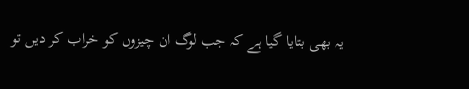یہ بھی بتایا گیا ہے کہ جب لوگ ان چیزوں کو خراب کر دیں تو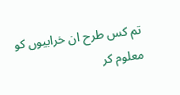تم کس طرح ان خرابیوں کو معلوم کر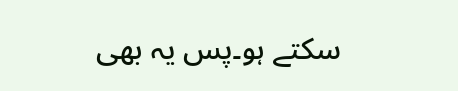سکتے ہو۔پس یہ بھی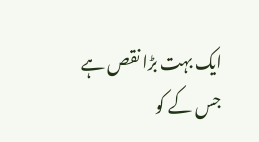ایک بہت بڑا نقص ہے جس کے کو